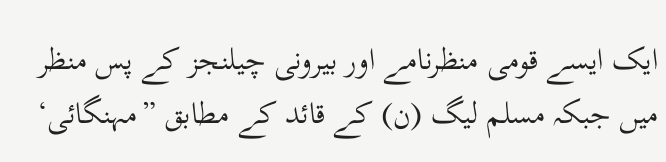ایک ایسے قومی منظرنامے اور بیرونی چیلنجز کے پس منظر میں جبکہ مسلم لیگ (ن) کے قائد کے مطابق ”مہنگائی‘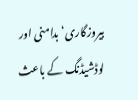بیروزگاری‘ بدامنی اور لوڈشیڈنگ کے باعث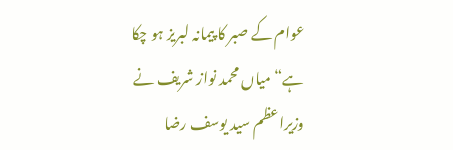عوام کے صبر کا پیمانہ لبریز ہو چکا ہے“ میاں محمد نواز شریف نے وزیراعظم سید یوسف رضا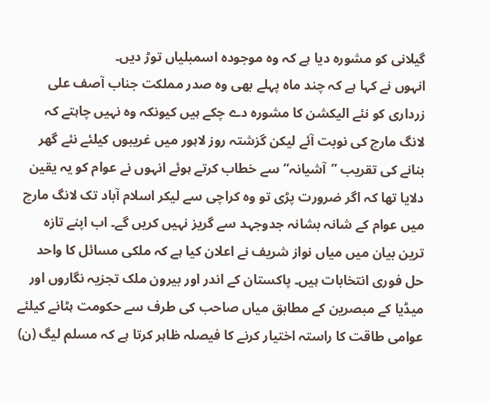گیلانی کو مشورہ دیا ہے کہ وہ موجودہ اسمبلیاں توڑ دیں۔
انہوں نے کہا ہے کہ چند ماہ پہلے بھی وہ صدر مملکت جناب آصف علی زرداری کو نئے الیکشن کا مشورہ دے چکے ہیں کیونکہ وہ نہیں چاہتے کہ لانگ مارچ کی نوبت آئے لیکن گزشتہ روز لاہور میں غریبوں کیلئے نئے گھر بنانے کی تقریب ”آشیانہ“ سے خطاب کرتے ہوئے انہوں نے عوام کو یہ یقین دلایا تھا کہ اگر ضرورت پڑی تو وہ کراچی سے لیکر اسلام آباد تک لانگ مارچ میں عوام کے شانہ بشانہ جدوجہد سے گریز نہیں کریں گے۔ اب اپنے تازہ ترین بیان میں میاں نواز شریف نے اعلان کیا ہے کہ ملکی مسائل کا واحد حل فوری انتخابات ہیں۔ پاکستان کے اندر اور بیرون ملک تجزیہ نگاروں اور میڈیا کے مبصرین کے مطابق میاں صاحب کی طرف سے حکومت ہٹانے کیلئے عوامی طاقت کا راستہ اختیار کرنے کا فیصلہ ظاہر کرتا ہے کہ مسلم لیگ (ن)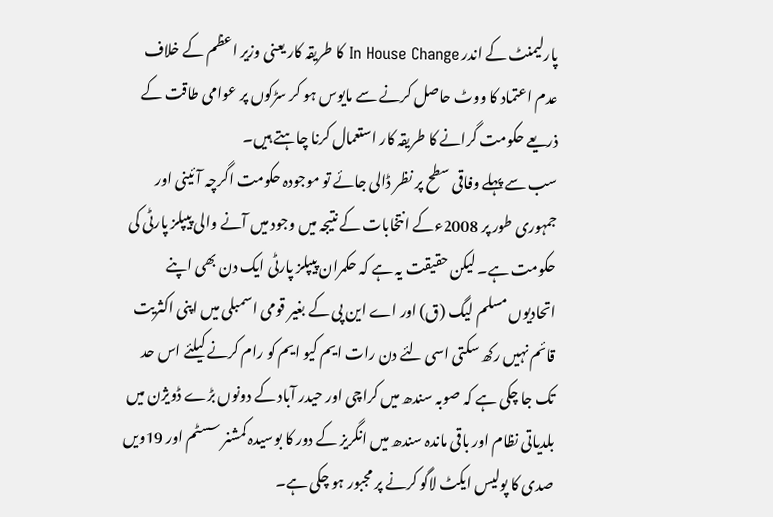پارلیمنٹ کے اندر In House Change کا طریقہ کار یعنی وزیر اعظم کے خلاف عدم اعتماد کا ووٹ حاصل کرنے سے مایوس ہو کر سڑکوں پر عوامی طاقت کے ذریعے حکومت گرانے کا طریقہ کار استعمال کرنا چاہتے ہیں۔
سب سے پہلے وفاقی سطح پر نظر ڈالی جائے تو موجودہ حکومت اگرچہ آئینی اور جمہوری طور پر 2008ءکے انتخابات کے نتیجہ میں وجود میں آنے والی پیپلز پارٹی کی حکومت ہے۔ لیکن حقیقت یہ ہے کہ حکمران پیپلز پارٹی ایک دن بھی اپنے اتحادیوں مسلم لیگ (ق) اور اے این پی کے بغیر قومی اسمبلی میں اپنی اکثریت قائم نہیں رکھ سکتی اسی لئے دن رات ایم کیو ایم کو رام کرنے کیلئے اس حد تک جا چکی ہے کہ صوبہ سندھ میں کراچی اور حیدر آباد کے دونوں بڑے ڈویژن میں بلدیاتی نظام اور باقی ماندہ سندھ میں انگریز کے دور کا بوسیدہ کمشنر سسٹم اور 19ویں صدی کا پولیس ایکٹ لاگو کرنے پر مجبور ہو چکی ہے۔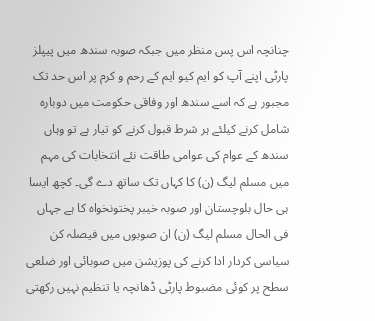چنانچہ اس پس منظر میں جبکہ صوبہ سندھ میں پیپلز پارٹی اپنے آپ کو ایم کیو ایم کے رحم و کرم پر اس حد تک مجبور ہے کہ اسے سندھ اور وفاقی حکومت میں دوبارہ شامل کرنے کیلئے ہر شرط قبول کرنے کو تیار ہے تو وہاں سندھ کے عوام کی عوامی طاقت نئے انتخابات کی مہم میں مسلم لیگ (ن) کا کہاں تک ساتھ دے گی۔ کچھ ایسا ہی حال بلوچستان اور صوبہ خیبر پختونخواہ کا ہے جہاں فی الحال مسلم لیگ (ن) ان صوبوں میں فیصلہ کن سیاسی کردار ادا کرنے کی پوزیشن میں صوبائی اور ضلعی سطح پر کوئی مضبوط پارٹی ڈھانچہ یا تنظیم نہیں رکھتی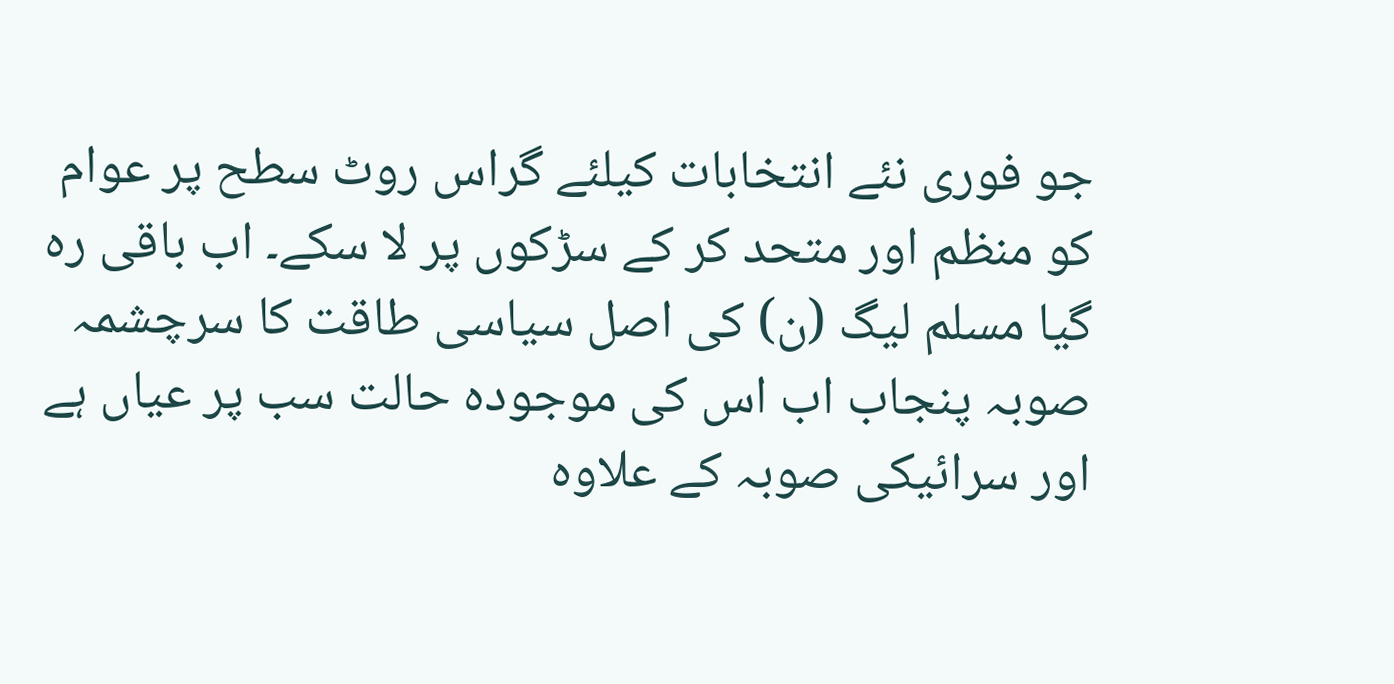جو فوری نئے انتخابات کیلئے گراس روٹ سطح پر عوام کو منظم اور متحد کر کے سڑکوں پر لا سکے۔ اب باقی رہ گیا مسلم لیگ (ن) کی اصل سیاسی طاقت کا سرچشمہ صوبہ پنجاب اب اس کی موجودہ حالت سب پر عیاں ہے اور سرائیکی صوبہ کے علاوہ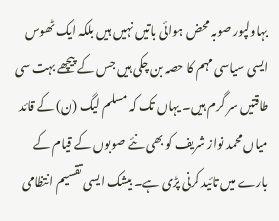بہاولپور صوبہ محض ہوائی باتیں نہیں ہیں بلکہ ایک ٹھوس ایسی سیاسی مہم کا حصہ بن چکی ہیں جس کے پیچھے بہت سی طاقتیں سر گرم ہیں۔ یہاں تک کہ مسلم لیگ (ن) کے قائد میاں محمد نواز شریف کو بھی نئے صوبوں کے قیام کے بارے میں تائید کرنی پڑی ہے۔ بیشک ایسی تقسیم انتظامی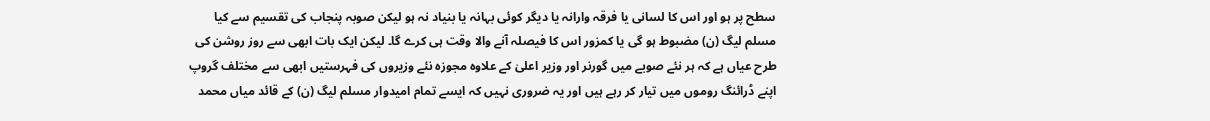سطح پر ہو اور اس کا لسانی یا فرقہ وارانہ یا دیگر کوئی بہانہ یا بنیاد نہ ہو لیکن صوبہ پنجاب کی تقسیم سے کیا مسلم لیگ (ن) مضبوط ہو گی یا کمزور اس کا فیصلہ آنے والا وقت ہی کرے گا۔ لیکن ایک بات ابھی سے روز روشن کی طرح عیاں ہے کہ ہر نئے صوبے میں گورنر اور وزیر اعلیٰ کے علاوہ مجوزہ نئے وزیروں کی فہرستیں ابھی سے مختلف گروپ اپنے ڈرائنگ روموں میں تیار کر رہے ہیں اور یہ ضروری نہیں کہ ایسے تمام امیدوار مسلم لیگ (ن) کے قائد میاں محمد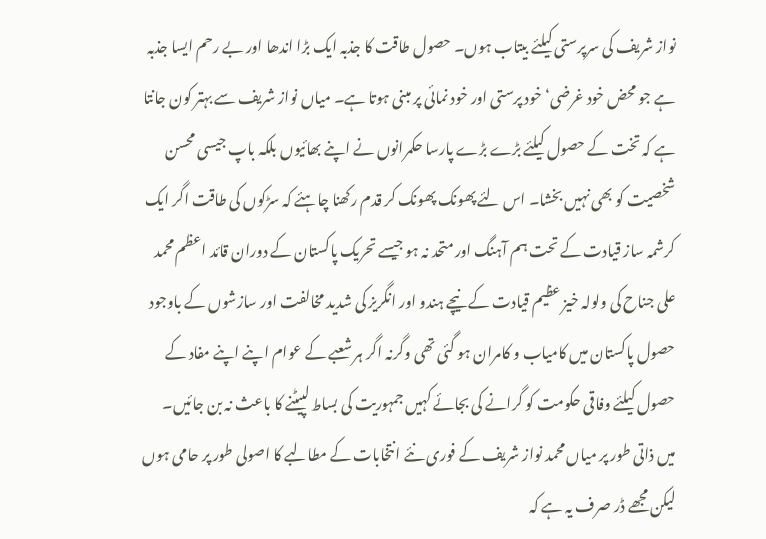نواز شریف کی سرپرستی کیلئے بیتاب ہوں۔ حصول طاقت کا جذبہ ایک بڑا اندھا اور بے رحم ایسا جذبہ ہے جو محض خود غرضی‘ خود پرستی اور خود نمائی پر مبنی ہوتا ہے۔ میاں نواز شریف سے بہتر کون جانتا ہے کہ تخت کے حصول کیلئے بڑے بڑے پارسا حکمرانوں نے اپنے بھائیوں بلکہ باپ جیسی محسن شخصیت کو بھی نہیں بخشا۔ اس لئے پھونک پھونک کر قدم رکھنا چاہئے کہ سڑکوں کی طاقت اگر ایک کرشمہ ساز قیادت کے تحت ہم آہنگ اور متحد نہ ہو جیسے تحریک پاکستان کے دوران قائد اعظم محمد علی جناح کی ولولہ خیز عظیم قیادت کے نیچے ہندو اور انگریز کی شدید مخالفت اور سازشوں کے باوجود حصول پاکستان میں کامیاب و کامران ہو گئی تھی وگرنہ اگر ہر شعبے کے عوام اپنے اپنے مفاد کے حصول کیلئے وفاقی حکومت کو گرانے کی بجائے کہیں جمہوریت کی بساط لپیٹنے کا باعث نہ بن جائیں۔ میں ذاتی طور پر میاں محمد نواز شریف کے فوری نئے انتخابات کے مطالبے کا اصولی طور پر حامی ہوں لیکن مجھے ڈر صرف یہ ہے کہ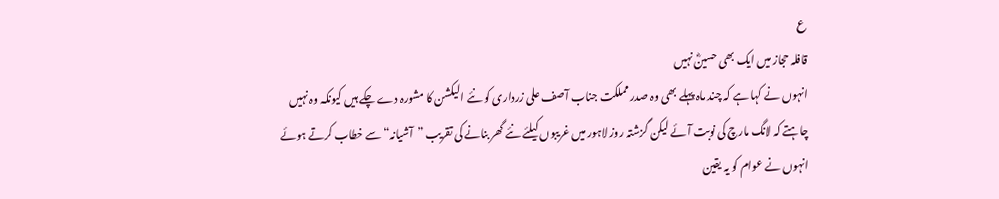ع
قافلہ حجاز میں ایک بھی حسینؓ نہیں
انہوں نے کہا ہے کہ چند ماہ پہلے بھی وہ صدر مملکت جناب آصف علی زرداری کو نئے الیکشن کا مشورہ دے چکے ہیں کیونکہ وہ نہیں چاہتے کہ لانگ مارچ کی نوبت آئے لیکن گزشتہ روز لاہور میں غریبوں کیلئے نئے گھر بنانے کی تقریب ”آشیانہ“ سے خطاب کرتے ہوئے انہوں نے عوام کو یہ یقین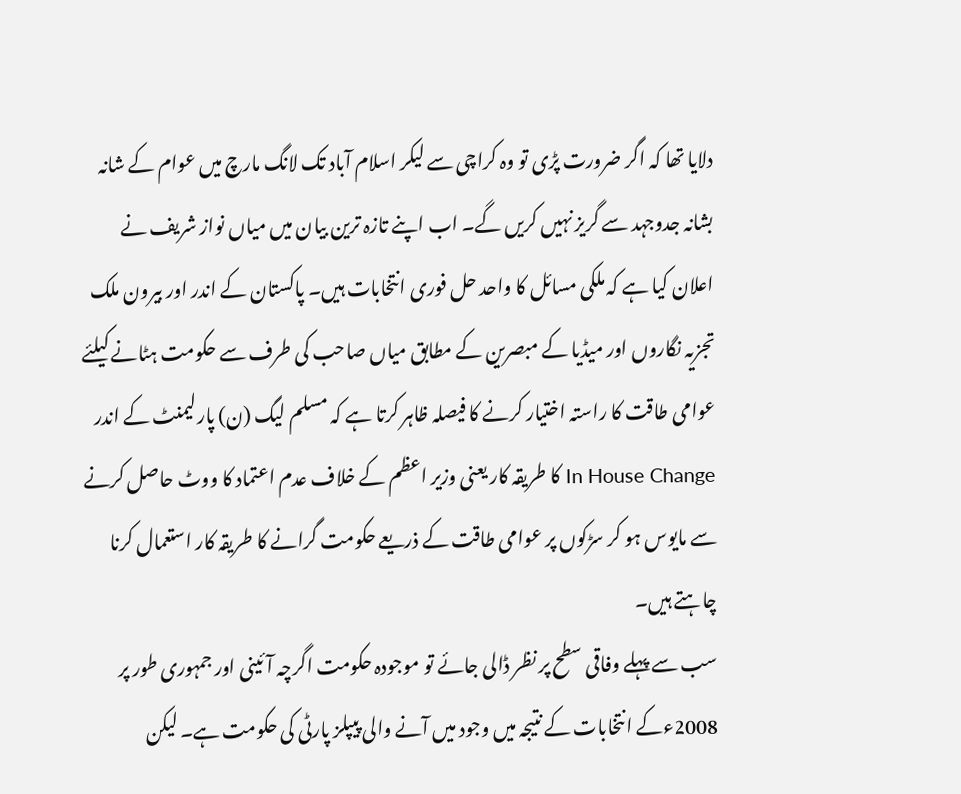دلایا تھا کہ اگر ضرورت پڑی تو وہ کراچی سے لیکر اسلام آباد تک لانگ مارچ میں عوام کے شانہ بشانہ جدوجہد سے گریز نہیں کریں گے۔ اب اپنے تازہ ترین بیان میں میاں نواز شریف نے اعلان کیا ہے کہ ملکی مسائل کا واحد حل فوری انتخابات ہیں۔ پاکستان کے اندر اور بیرون ملک تجزیہ نگاروں اور میڈیا کے مبصرین کے مطابق میاں صاحب کی طرف سے حکومت ہٹانے کیلئے عوامی طاقت کا راستہ اختیار کرنے کا فیصلہ ظاہر کرتا ہے کہ مسلم لیگ (ن) پارلیمنٹ کے اندر In House Change کا طریقہ کار یعنی وزیر اعظم کے خلاف عدم اعتماد کا ووٹ حاصل کرنے سے مایوس ہو کر سڑکوں پر عوامی طاقت کے ذریعے حکومت گرانے کا طریقہ کار استعمال کرنا چاہتے ہیں۔
سب سے پہلے وفاقی سطح پر نظر ڈالی جائے تو موجودہ حکومت اگرچہ آئینی اور جمہوری طور پر 2008ءکے انتخابات کے نتیجہ میں وجود میں آنے والی پیپلز پارٹی کی حکومت ہے۔ لیکن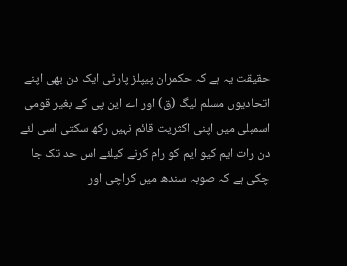حقیقت یہ ہے کہ حکمران پیپلز پارٹی ایک دن بھی اپنے اتحادیوں مسلم لیگ (ق) اور اے این پی کے بغیر قومی اسمبلی میں اپنی اکثریت قائم نہیں رکھ سکتی اسی لئے دن رات ایم کیو ایم کو رام کرنے کیلئے اس حد تک جا چکی ہے کہ صوبہ سندھ میں کراچی اور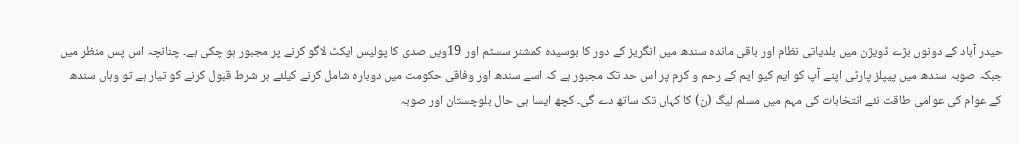حیدر آباد کے دونوں بڑے ڈویژن میں بلدیاتی نظام اور باقی ماندہ سندھ میں انگریز کے دور کا بوسیدہ کمشنر سسٹم اور 19ویں صدی کا پولیس ایکٹ لاگو کرنے پر مجبور ہو چکی ہے۔ چنانچہ اس پس منظر میں جبکہ صوبہ سندھ میں پیپلز پارٹی اپنے آپ کو ایم کیو ایم کے رحم و کرم پر اس حد تک مجبور ہے کہ اسے سندھ اور وفاقی حکومت میں دوبارہ شامل کرنے کیلئے ہر شرط قبول کرنے کو تیار ہے تو وہاں سندھ کے عوام کی عوامی طاقت نئے انتخابات کی مہم میں مسلم لیگ (ن) کا کہاں تک ساتھ دے گی۔ کچھ ایسا ہی حال بلوچستان اور صوبہ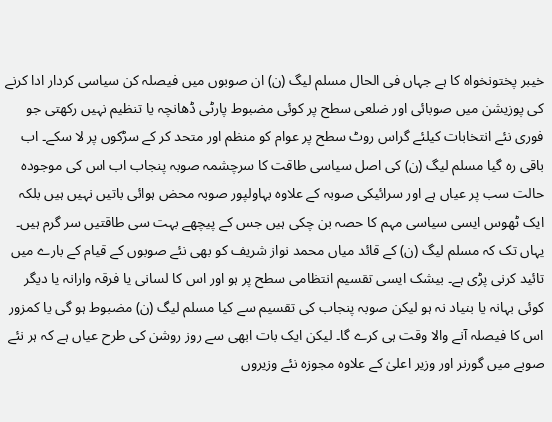خیبر پختونخواہ کا ہے جہاں فی الحال مسلم لیگ (ن) ان صوبوں میں فیصلہ کن سیاسی کردار ادا کرنے کی پوزیشن میں صوبائی اور ضلعی سطح پر کوئی مضبوط پارٹی ڈھانچہ یا تنظیم نہیں رکھتی جو فوری نئے انتخابات کیلئے گراس روٹ سطح پر عوام کو منظم اور متحد کر کے سڑکوں پر لا سکے۔ اب باقی رہ گیا مسلم لیگ (ن) کی اصل سیاسی طاقت کا سرچشمہ صوبہ پنجاب اب اس کی موجودہ حالت سب پر عیاں ہے اور سرائیکی صوبہ کے علاوہ بہاولپور صوبہ محض ہوائی باتیں نہیں ہیں بلکہ ایک ٹھوس ایسی سیاسی مہم کا حصہ بن چکی ہیں جس کے پیچھے بہت سی طاقتیں سر گرم ہیں۔ یہاں تک کہ مسلم لیگ (ن) کے قائد میاں محمد نواز شریف کو بھی نئے صوبوں کے قیام کے بارے میں تائید کرنی پڑی ہے۔ بیشک ایسی تقسیم انتظامی سطح پر ہو اور اس کا لسانی یا فرقہ وارانہ یا دیگر کوئی بہانہ یا بنیاد نہ ہو لیکن صوبہ پنجاب کی تقسیم سے کیا مسلم لیگ (ن) مضبوط ہو گی یا کمزور اس کا فیصلہ آنے والا وقت ہی کرے گا۔ لیکن ایک بات ابھی سے روز روشن کی طرح عیاں ہے کہ ہر نئے صوبے میں گورنر اور وزیر اعلیٰ کے علاوہ مجوزہ نئے وزیروں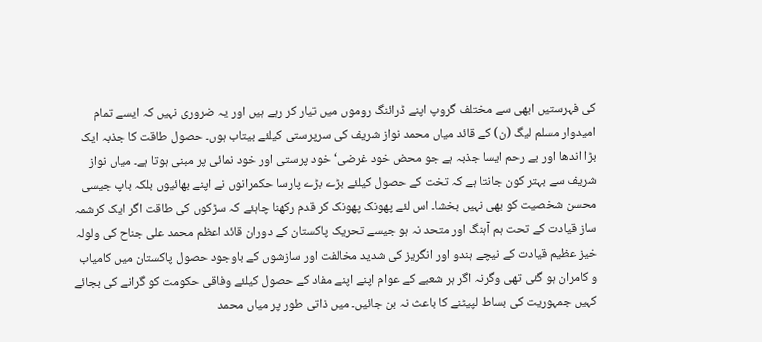کی فہرستیں ابھی سے مختلف گروپ اپنے ڈرائنگ روموں میں تیار کر رہے ہیں اور یہ ضروری نہیں کہ ایسے تمام امیدوار مسلم لیگ (ن) کے قائد میاں محمد نواز شریف کی سرپرستی کیلئے بیتاب ہوں۔ حصول طاقت کا جذبہ ایک بڑا اندھا اور بے رحم ایسا جذبہ ہے جو محض خود غرضی‘ خود پرستی اور خود نمائی پر مبنی ہوتا ہے۔ میاں نواز شریف سے بہتر کون جانتا ہے کہ تخت کے حصول کیلئے بڑے بڑے پارسا حکمرانوں نے اپنے بھائیوں بلکہ باپ جیسی محسن شخصیت کو بھی نہیں بخشا۔ اس لئے پھونک پھونک کر قدم رکھنا چاہئے کہ سڑکوں کی طاقت اگر ایک کرشمہ ساز قیادت کے تحت ہم آہنگ اور متحد نہ ہو جیسے تحریک پاکستان کے دوران قائد اعظم محمد علی جناح کی ولولہ خیز عظیم قیادت کے نیچے ہندو اور انگریز کی شدید مخالفت اور سازشوں کے باوجود حصول پاکستان میں کامیاب و کامران ہو گئی تھی وگرنہ اگر ہر شعبے کے عوام اپنے اپنے مفاد کے حصول کیلئے وفاقی حکومت کو گرانے کی بجائے کہیں جمہوریت کی بساط لپیٹنے کا باعث نہ بن جائیں۔ میں ذاتی طور پر میاں محمد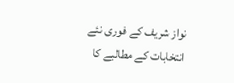نواز شریف کے فوری نئے انتخابات کے مطالبے کا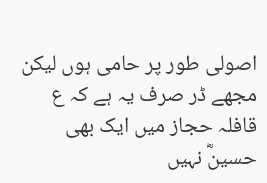اصولی طور پر حامی ہوں لیکن مجھے ڈر صرف یہ ہے کہ ع
قافلہ حجاز میں ایک بھی حسینؓ نہیں